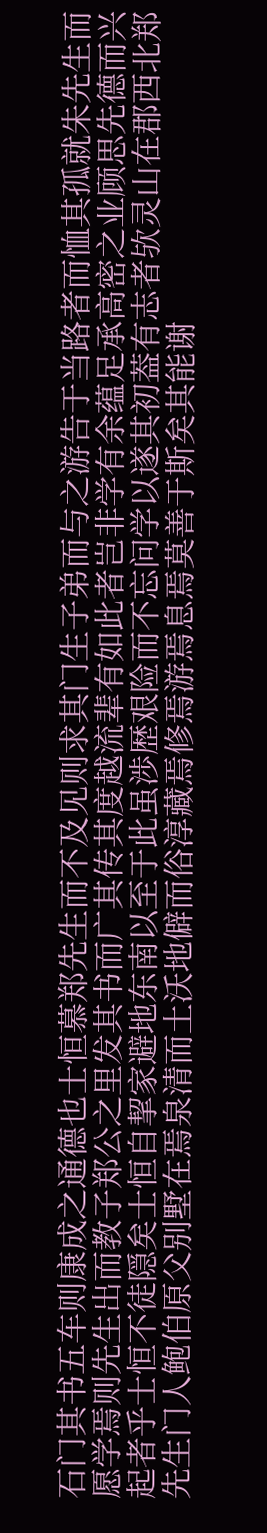石门其书五车则康成之通德也士恒慕郑先生而不及见则求其门生子弟而与之游告于当路者而恤其孤就朱先生而愿学焉则先生出而教子郑公之里发其书而广其传其度越流辈有如此者岂非学有余蕴足承高密之业顾思先德而兴起者乎士恒不徒隠矣士恒自挈家避地东南以至于此虽渉歴艰险而不忘问学以遂其初葢有志者欤灵山在郡西北郑先生门人鲍伯原父别墅在焉泉清而土沃地僻而俗淳藏焉修焉游焉息焉莫善于斯矣其能谢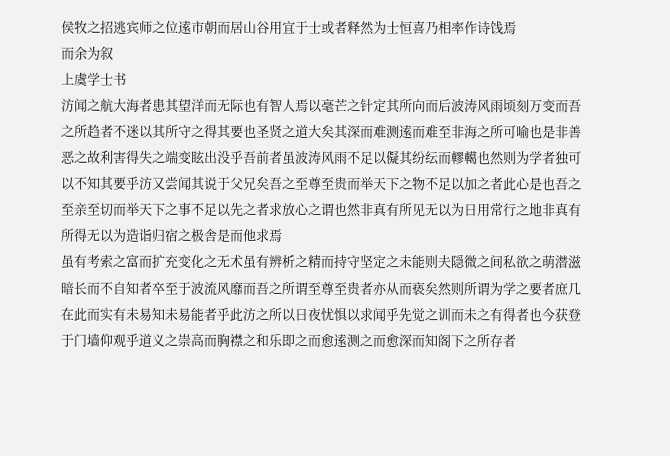侯牧之招逃宾师之位逺市朝而居山谷用宜于士或者释然为士恒喜乃相率作诗饯焉
而余为叙
上虞学士书
汸闻之航大海者患其望洋而无际也有智人焉以毫芒之针定其所向而后波涛风雨顷刻万变而吾之所趋者不迷以其所守之得其要也圣贤之道大矣其深而难测逺而难至非海之所可喻也是非善恶之故利害得失之端变眩出没乎吾前者虽波涛风雨不足以儗其纷纭而轇轕也然则为学者独可以不知其要乎汸又尝闻其说于父兄矣吾之至尊至贵而举天下之物不足以加之者此心是也吾之至亲至切而举天下之事不足以先之者求放心之谓也然非真有所见无以为日用常行之地非真有所得无以为造诣归宿之极舎是而他求焉
虽有考索之富而扩充变化之无术虽有辨析之精而持守坚定之未能则夫隠微之间私欲之萌潜滋暗长而不自知者卒至于波流风靡而吾之所谓至尊至贵者亦从而亵矣然则所谓为学之要者庶几在此而实有未易知未易能者乎此汸之所以日夜忧惧以求闻乎先觉之训而未之有得者也今获登于门墙仰观乎道义之崇高而胸襟之和乐即之而愈逺测之而愈深而知阁下之所存者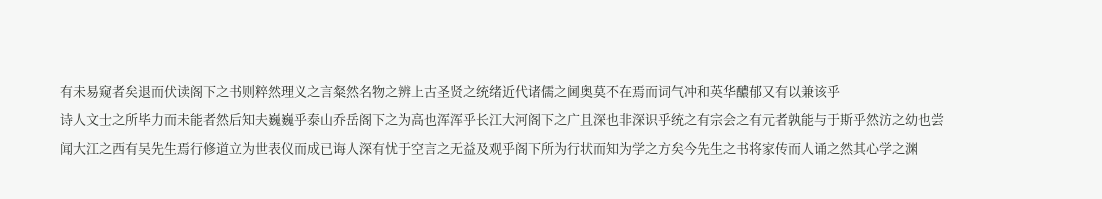有未易窥者矣退而伏读阁下之书则粹然理义之言粲然名物之辨上古圣贤之统绪近代诸儒之阃奥莫不在焉而词气冲和英华醲郁又有以兼该乎
诗人文士之所毕力而未能者然后知夫巍巍乎泰山乔岳阁下之为高也浑浑乎长江大河阁下之广且深也非深识乎统之有宗会之有元者孰能与于斯乎然汸之幼也尝闻大江之西有吴先生焉行修道立为世表仪而成已诲人深有忧于空言之无益及观乎阁下所为行状而知为学之方矣今先生之书将家传而人诵之然其心学之渊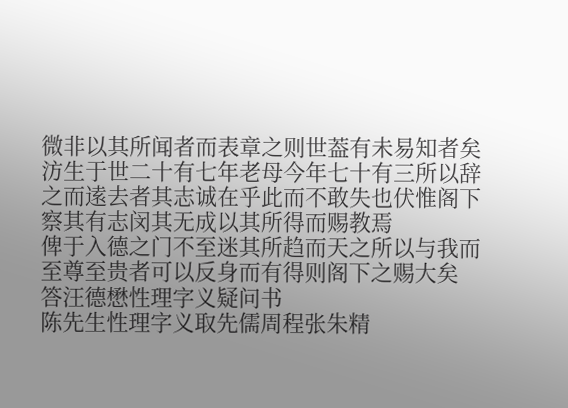微非以其所闻者而表章之则世葢有未易知者矣汸生于世二十有七年老母今年七十有三所以辞之而逺去者其志诚在乎此而不敢失也伏惟阁下察其有志闵其无成以其所得而赐教焉
俾于入德之门不至迷其所趋而天之所以与我而至尊至贵者可以反身而有得则阁下之赐大矣
答汪德懋性理字义疑问书
陈先生性理字义取先儒周程张朱精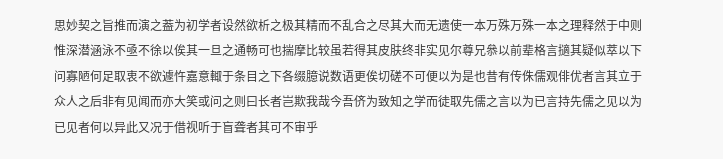思妙契之旨推而演之葢为初学者设然欲析之极其精而不乱合之尽其大而无遗使一本万殊万殊一本之理释然于中则惟深潜涵泳不亟不徐以俟其一旦之通畅可也揣摩比较虽若得其皮肤终非实见尔尊兄叅以前辈格言擿其疑似萃以下问寡陋何足取衷不欲遽忤嘉意輙于条目之下各缀臆说数语更俟切磋不可便以为是也昔有传侏儒观俳优者言其立于众人之后非有见闻而亦大笑或问之则曰长者岂欺我哉今吾侪为致知之学而徒取先儒之言以为已言持先儒之见以为已见者何以异此又况于借视听于盲聋者其可不审乎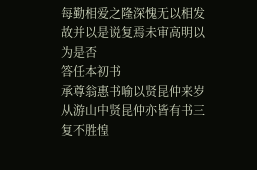每勤相爱之隆深愧无以相发故并以是说复焉未审高明以为是否
答任本初书
承尊翁惠书喻以贤昆仲来岁从游山中贤昆仲亦皆有书三复不胜惶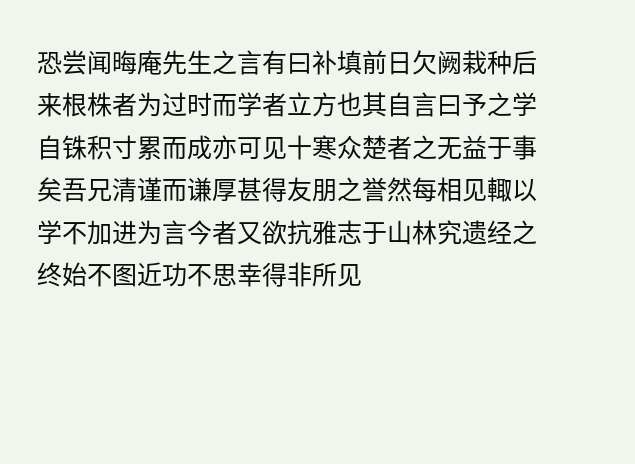恐尝闻晦庵先生之言有曰补填前日欠阙栽种后来根株者为过时而学者立方也其自言曰予之学自铢积寸累而成亦可见十寒众楚者之无益于事矣吾兄清谨而谦厚甚得友朋之誉然每相见輙以学不加进为言今者又欲抗雅志于山林究遗经之终始不图近功不思幸得非所见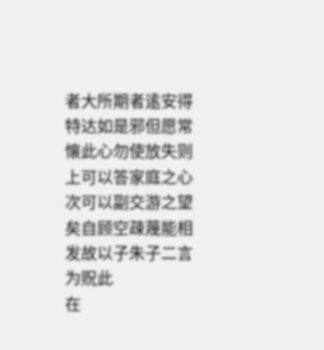者大所期者逺安得特达如是邪但愿常懐此心勿使放失则上可以答家庭之心次可以副交游之望矣自顾空疎蔑能相发故以子朱子二言为贶此
在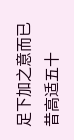足下加之意而已昔高适五十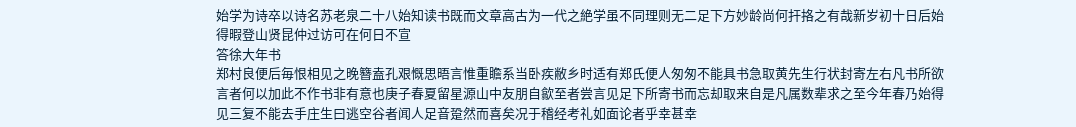始学为诗卒以诗名苏老泉二十八始知读书既而文章高古为一代之絶学虽不同理则无二足下方妙龄尚何扞挌之有哉新岁初十日后始得暇登山贤昆仲过访可在何日不宣
答徐大年书
郑村良便后毎恨相见之晚簪盍孔艰慨思晤言惟重瞻系当卧疾敝乡时适有郑氏便人匆匆不能具书急取黄先生行状封寄左右凡书所欲言者何以加此不作书非有意也庚子春夏留星源山中友朋自歙至者尝言见足下所寄书而忘却取来自是凡属数辈求之至今年春乃始得见三复不能去手庄生曰逃空谷者闻人足音跫然而喜矣况于稽经考礼如面论者乎幸甚幸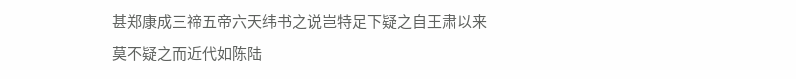甚郑康成三禘五帝六天纬书之说岂特足下疑之自王肃以来莫不疑之而近代如陈陆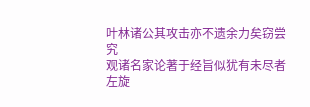叶林诸公其攻击亦不遗余力矣窃尝究
观诸名家论著于经旨似犹有未尽者
左旋